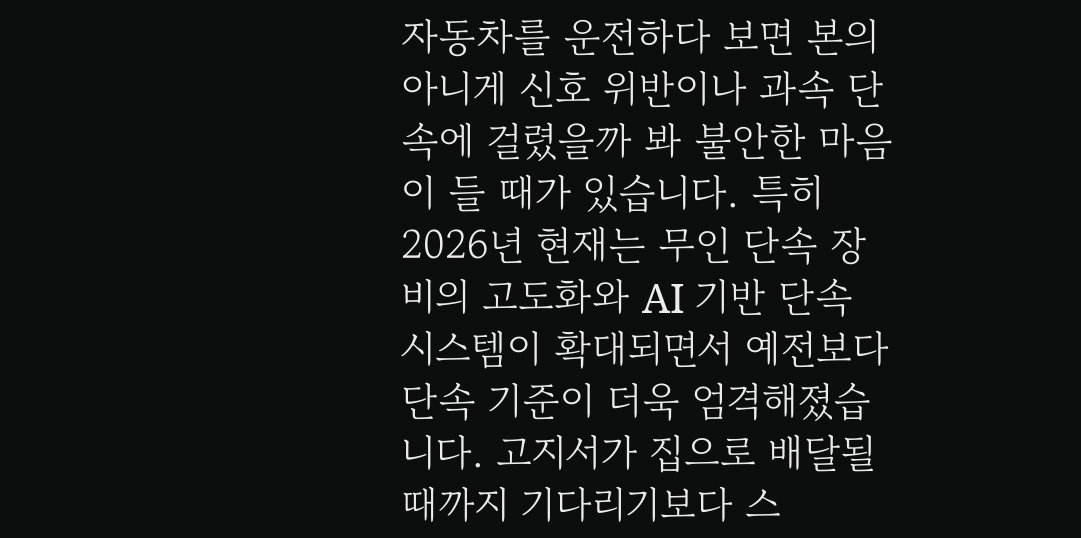자동차를 운전하다 보면 본의 아니게 신호 위반이나 과속 단속에 걸렸을까 봐 불안한 마음이 들 때가 있습니다. 특히 2026년 현재는 무인 단속 장비의 고도화와 AI 기반 단속 시스템이 확대되면서 예전보다 단속 기준이 더욱 엄격해졌습니다. 고지서가 집으로 배달될 때까지 기다리기보다 스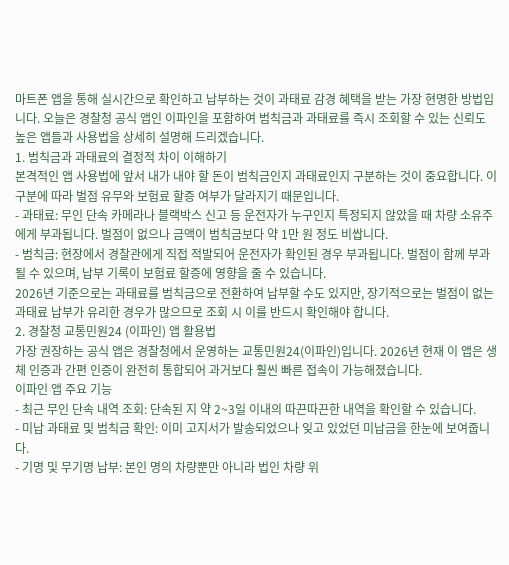마트폰 앱을 통해 실시간으로 확인하고 납부하는 것이 과태료 감경 혜택을 받는 가장 현명한 방법입니다. 오늘은 경찰청 공식 앱인 이파인을 포함하여 범칙금과 과태료를 즉시 조회할 수 있는 신뢰도 높은 앱들과 사용법을 상세히 설명해 드리겠습니다.
1. 범칙금과 과태료의 결정적 차이 이해하기
본격적인 앱 사용법에 앞서 내가 내야 할 돈이 범칙금인지 과태료인지 구분하는 것이 중요합니다. 이 구분에 따라 벌점 유무와 보험료 할증 여부가 달라지기 때문입니다.
- 과태료: 무인 단속 카메라나 블랙박스 신고 등 운전자가 누구인지 특정되지 않았을 때 차량 소유주에게 부과됩니다. 벌점이 없으나 금액이 범칙금보다 약 1만 원 정도 비쌉니다.
- 범칙금: 현장에서 경찰관에게 직접 적발되어 운전자가 확인된 경우 부과됩니다. 벌점이 함께 부과될 수 있으며, 납부 기록이 보험료 할증에 영향을 줄 수 있습니다.
2026년 기준으로는 과태료를 범칙금으로 전환하여 납부할 수도 있지만, 장기적으로는 벌점이 없는 과태료 납부가 유리한 경우가 많으므로 조회 시 이를 반드시 확인해야 합니다.
2. 경찰청 교통민원24 (이파인) 앱 활용법
가장 권장하는 공식 앱은 경찰청에서 운영하는 교통민원24(이파인)입니다. 2026년 현재 이 앱은 생체 인증과 간편 인증이 완전히 통합되어 과거보다 훨씬 빠른 접속이 가능해졌습니다.
이파인 앱 주요 기능
- 최근 무인 단속 내역 조회: 단속된 지 약 2~3일 이내의 따끈따끈한 내역을 확인할 수 있습니다.
- 미납 과태료 및 범칙금 확인: 이미 고지서가 발송되었으나 잊고 있었던 미납금을 한눈에 보여줍니다.
- 기명 및 무기명 납부: 본인 명의 차량뿐만 아니라 법인 차량 위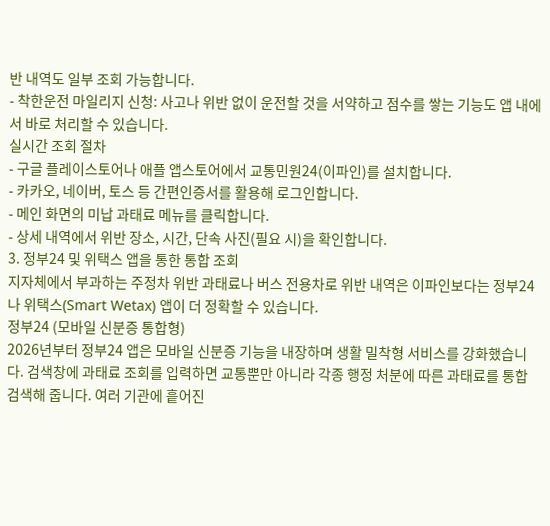반 내역도 일부 조회 가능합니다.
- 착한운전 마일리지 신청: 사고나 위반 없이 운전할 것을 서약하고 점수를 쌓는 기능도 앱 내에서 바로 처리할 수 있습니다.
실시간 조회 절차
- 구글 플레이스토어나 애플 앱스토어에서 교통민원24(이파인)를 설치합니다.
- 카카오, 네이버, 토스 등 간편인증서를 활용해 로그인합니다.
- 메인 화면의 미납 과태료 메뉴를 클릭합니다.
- 상세 내역에서 위반 장소, 시간, 단속 사진(필요 시)을 확인합니다.
3. 정부24 및 위택스 앱을 통한 통합 조회
지자체에서 부과하는 주정차 위반 과태료나 버스 전용차로 위반 내역은 이파인보다는 정부24나 위택스(Smart Wetax) 앱이 더 정확할 수 있습니다.
정부24 (모바일 신분증 통합형)
2026년부터 정부24 앱은 모바일 신분증 기능을 내장하며 생활 밀착형 서비스를 강화했습니다. 검색창에 과태료 조회를 입력하면 교통뿐만 아니라 각종 행정 처분에 따른 과태료를 통합 검색해 줍니다. 여러 기관에 흩어진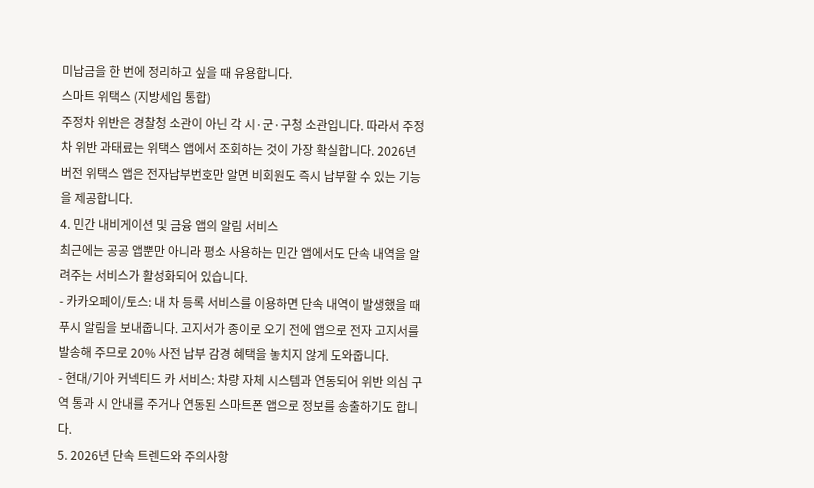미납금을 한 번에 정리하고 싶을 때 유용합니다.
스마트 위택스 (지방세입 통합)
주정차 위반은 경찰청 소관이 아닌 각 시·군·구청 소관입니다. 따라서 주정차 위반 과태료는 위택스 앱에서 조회하는 것이 가장 확실합니다. 2026년 버전 위택스 앱은 전자납부번호만 알면 비회원도 즉시 납부할 수 있는 기능을 제공합니다.
4. 민간 내비게이션 및 금융 앱의 알림 서비스
최근에는 공공 앱뿐만 아니라 평소 사용하는 민간 앱에서도 단속 내역을 알려주는 서비스가 활성화되어 있습니다.
- 카카오페이/토스: 내 차 등록 서비스를 이용하면 단속 내역이 발생했을 때 푸시 알림을 보내줍니다. 고지서가 종이로 오기 전에 앱으로 전자 고지서를 발송해 주므로 20% 사전 납부 감경 혜택을 놓치지 않게 도와줍니다.
- 현대/기아 커넥티드 카 서비스: 차량 자체 시스템과 연동되어 위반 의심 구역 통과 시 안내를 주거나 연동된 스마트폰 앱으로 정보를 송출하기도 합니다.
5. 2026년 단속 트렌드와 주의사항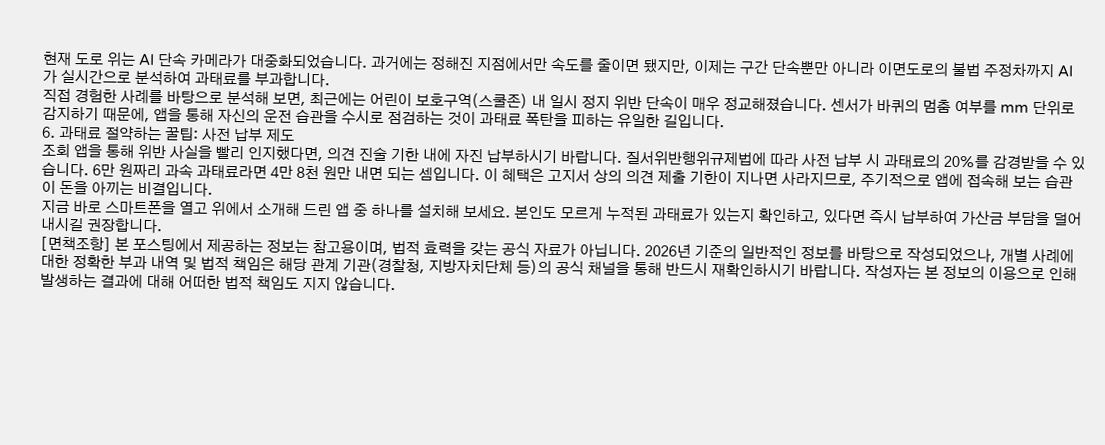현재 도로 위는 AI 단속 카메라가 대중화되었습니다. 과거에는 정해진 지점에서만 속도를 줄이면 됐지만, 이제는 구간 단속뿐만 아니라 이면도로의 불법 주정차까지 AI가 실시간으로 분석하여 과태료를 부과합니다.
직접 경험한 사례를 바탕으로 분석해 보면, 최근에는 어린이 보호구역(스쿨존) 내 일시 정지 위반 단속이 매우 정교해졌습니다. 센서가 바퀴의 멈춤 여부를 mm 단위로 감지하기 때문에, 앱을 통해 자신의 운전 습관을 수시로 점검하는 것이 과태료 폭탄을 피하는 유일한 길입니다.
6. 과태료 절약하는 꿀팁: 사전 납부 제도
조회 앱을 통해 위반 사실을 빨리 인지했다면, 의견 진술 기한 내에 자진 납부하시기 바랍니다. 질서위반행위규제법에 따라 사전 납부 시 과태료의 20%를 감경받을 수 있습니다. 6만 원짜리 과속 과태료라면 4만 8천 원만 내면 되는 셈입니다. 이 혜택은 고지서 상의 의견 제출 기한이 지나면 사라지므로, 주기적으로 앱에 접속해 보는 습관이 돈을 아끼는 비결입니다.
지금 바로 스마트폰을 열고 위에서 소개해 드린 앱 중 하나를 설치해 보세요. 본인도 모르게 누적된 과태료가 있는지 확인하고, 있다면 즉시 납부하여 가산금 부담을 덜어내시길 권장합니다.
[면책조항] 본 포스팅에서 제공하는 정보는 참고용이며, 법적 효력을 갖는 공식 자료가 아닙니다. 2026년 기준의 일반적인 정보를 바탕으로 작성되었으나, 개별 사례에 대한 정확한 부과 내역 및 법적 책임은 해당 관계 기관(경찰청, 지방자치단체 등)의 공식 채널을 통해 반드시 재확인하시기 바랍니다. 작성자는 본 정보의 이용으로 인해 발생하는 결과에 대해 어떠한 법적 책임도 지지 않습니다.